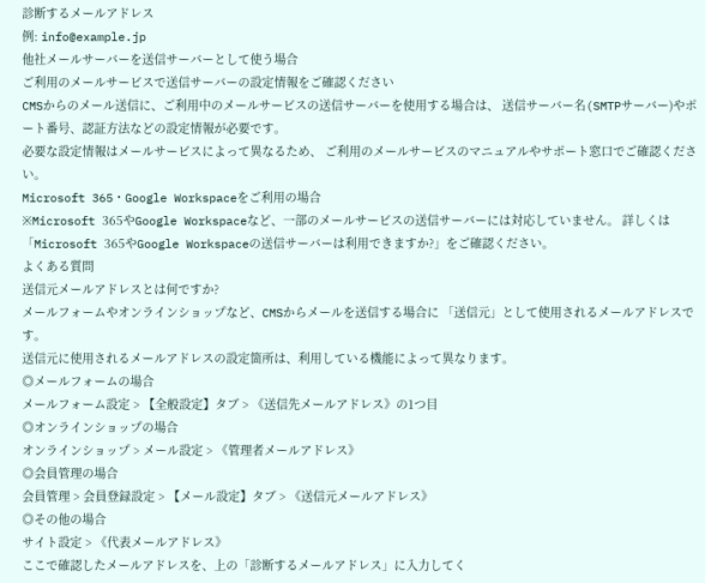診断するメールアドレス
例: info@example.jp
他社メールサーバーを送信サーバーとして使う場合
ご利用のメールサービスで送信サーバーの設定情報をご確認ください
CMSからのメール送信に、ご利用中のメールサービスの送信サーバーを使用する場合は、 送信サーバー名(SMTPサーバー)やポート番号、認証方法などの設定情報が必要です。
必要な設定情報はメールサービスによって異なるため、 ご利用のメールサービスのマニュアルやサポート窓口でご確認ください。
Microsoft 365・Google Workspaceをご利用の場合
※Microsoft 365やGoogle Workspaceなど、一部のメールサービスの送信サーバーには対応していません。 詳しくは「Microsoft 365やGoogle Workspaceの送信サーバーは利用できますか?」をご確認ください。
よくある質問
送信元メールアドレスとは何ですか?
メールフォームやオンラインショップなど、CMSからメールを送信する場合に 「送信元」として使用されるメールアドレスです。
送信元に使用されるメールアドレスの設定箇所は、利用している機能によって異なります。
◎メールフォームの場合
メールフォーム設定 > 【全般設定】タブ > 《送信先メールアドレス》の1つ目
◎オンラインショップの場合
オンラインショップ > メール設定 > 《管理者メールアドレス》
◎会員管理の場合
会員管理 > 会員登録設定 > 【メール設定】タブ > 《送信元メールアドレス》
◎その他の場合
サイト設定 > 《代表メールアドレス》
ここで確認したメールアドレスを、上の「診断するメールアドレス」に入力してく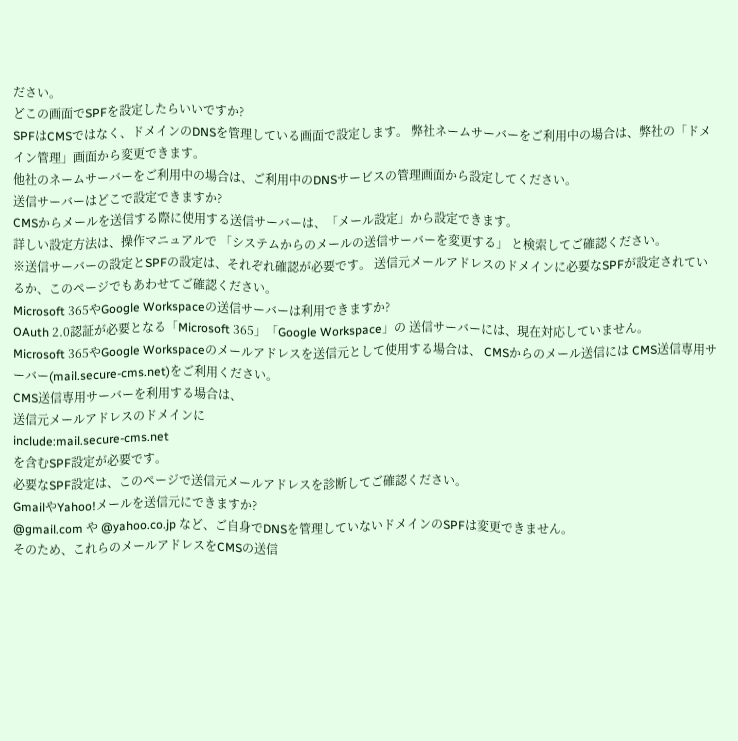ださい。
どこの画面でSPFを設定したらいいですか?
SPFはCMSではなく、ドメインのDNSを管理している画面で設定します。 弊社ネームサーバーをご利用中の場合は、弊社の「ドメイン管理」画面から変更できます。
他社のネームサーバーをご利用中の場合は、ご利用中のDNSサービスの管理画面から設定してください。
送信サーバーはどこで設定できますか?
CMSからメールを送信する際に使用する送信サーバーは、「メール設定」から設定できます。
詳しい設定方法は、操作マニュアルで 「システムからのメールの送信サーバーを変更する」 と検索してご確認ください。
※送信サーバーの設定とSPFの設定は、それぞれ確認が必要です。 送信元メールアドレスのドメインに必要なSPFが設定されているか、このページでもあわせてご確認ください。
Microsoft 365やGoogle Workspaceの送信サーバーは利用できますか?
OAuth 2.0認証が必要となる「Microsoft 365」「Google Workspace」の 送信サーバーには、現在対応していません。
Microsoft 365やGoogle Workspaceのメールアドレスを送信元として使用する場合は、 CMSからのメール送信には CMS送信専用サーバー(mail.secure-cms.net)をご利用ください。
CMS送信専用サーバーを利用する場合は、
送信元メールアドレスのドメインに
include:mail.secure-cms.net
を含むSPF設定が必要です。
必要なSPF設定は、このページで送信元メールアドレスを診断してご確認ください。
GmailやYahoo!メールを送信元にできますか?
@gmail.com や @yahoo.co.jp など、ご自身でDNSを管理していないドメインのSPFは変更できません。
そのため、これらのメールアドレスをCMSの送信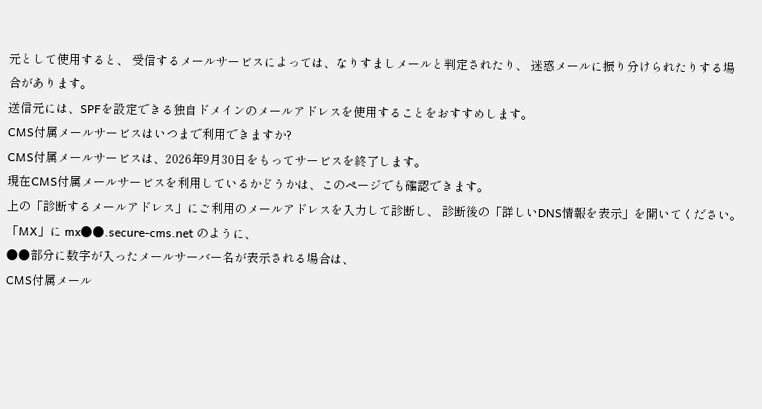元として使用すると、 受信するメールサービスによっては、なりすましメールと判定されたり、 迷惑メールに振り分けられたりする場合があります。
送信元には、SPFを設定できる独自ドメインのメールアドレスを使用することをおすすめします。
CMS付属メールサービスはいつまで利用できますか?
CMS付属メールサービスは、2026年9月30日をもってサービスを終了します。
現在CMS付属メールサービスを利用しているかどうかは、このページでも確認できます。
上の「診断するメールアドレス」にご利用のメールアドレスを入力して診断し、 診断後の「詳しいDNS情報を表示」を開いてください。
「MX」に mx●●.secure-cms.net のように、
●●部分に数字が入ったメールサーバー名が表示される場合は、
CMS付属メール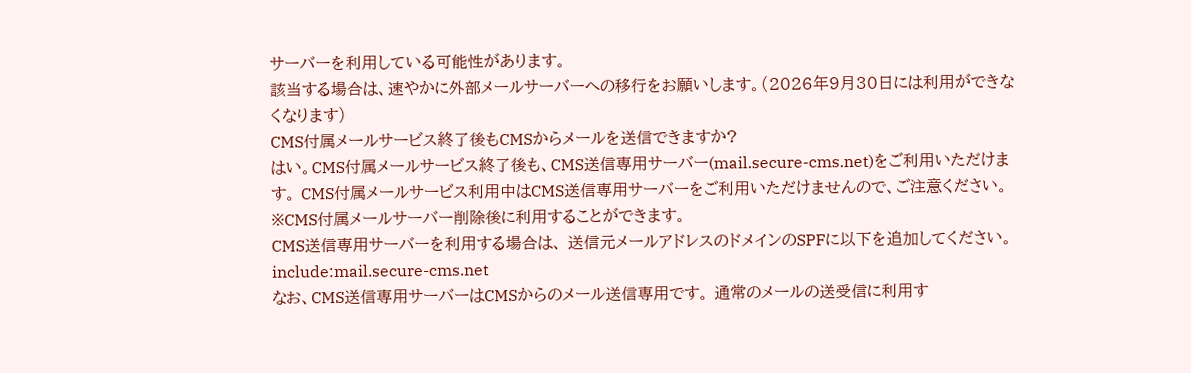サーバーを利用している可能性があります。
該当する場合は、速やかに外部メールサーバーへの移行をお願いします。(2026年9月30日には利用ができなくなります)
CMS付属メールサービス終了後もCMSからメールを送信できますか?
はい。CMS付属メールサービス終了後も、CMS送信専用サーバー(mail.secure-cms.net)をご利用いただけます。 CMS付属メールサービス利用中はCMS送信専用サーバーをご利用いただけませんので、ご注意ください。 ※CMS付属メールサーバー削除後に利用することができます。
CMS送信専用サーバーを利用する場合は、 送信元メールアドレスのドメインのSPFに以下を追加してください。
include:mail.secure-cms.net
なお、CMS送信専用サーバーはCMSからのメール送信専用です。 通常のメールの送受信に利用す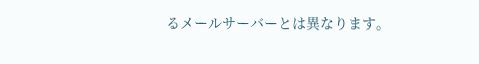るメールサーバーとは異なります。